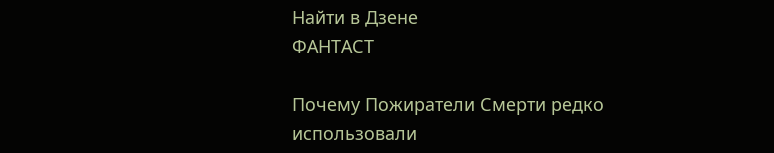Найти в Дзене
ФАНТАСТ

Почему Пожиратели Смерти редко использовали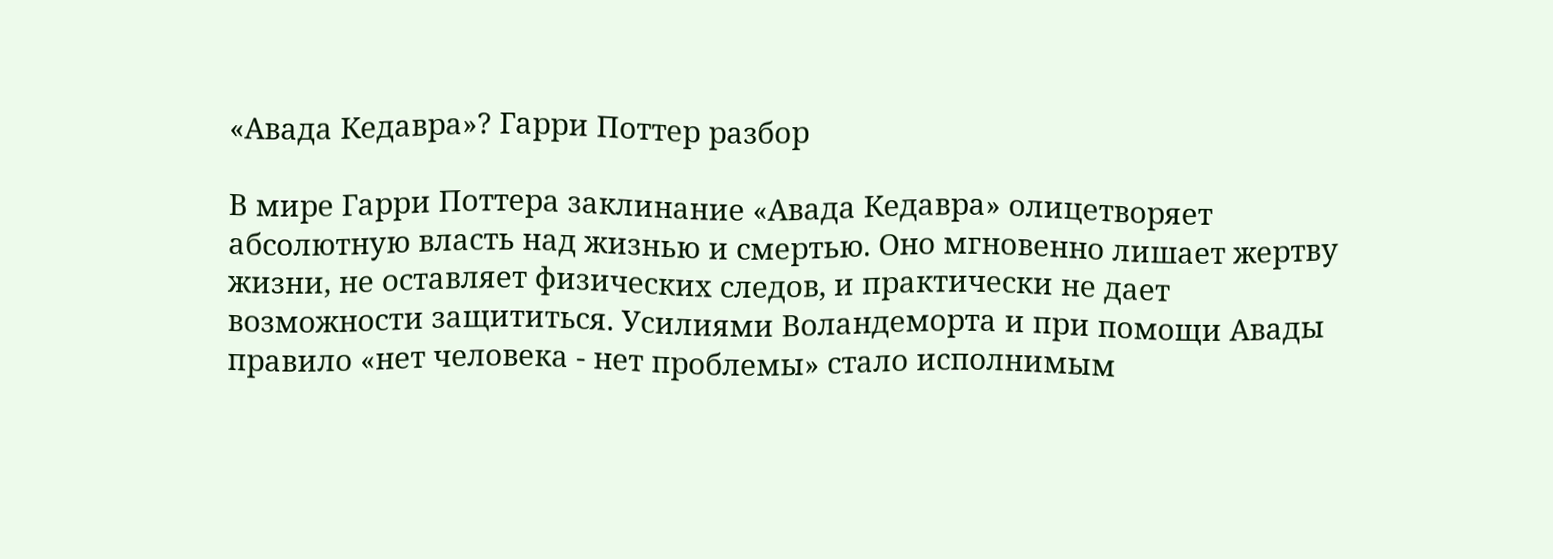«Авада Кедавра»? Гарри Поттер разбор

В мире Гарри Поттера заклинание «Авада Кедавра» олицетворяет абсолютную власть над жизнью и смертью. Оно мгновенно лишает жертву жизни, не оставляет физических следов, и практически не дает возможности защититься. Усилиями Воландеморта и при помощи Авады правило «нет человека - нет проблемы» стало исполнимым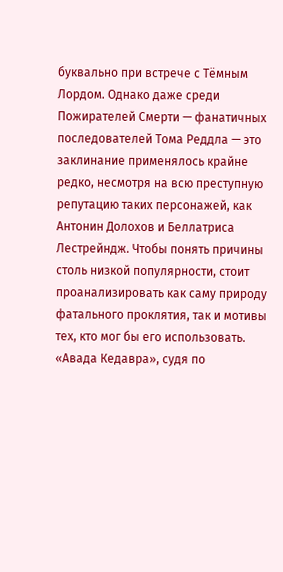буквально при встрече с Тёмным Лордом. Однако даже среди Пожирателей Смерти — фанатичных последователей Тома Реддла — это заклинание применялось крайне редко, несмотря на всю преступную репутацию таких персонажей, как Антонин Долохов и Беллатриса Лестрейндж. Чтобы понять причины столь низкой популярности, стоит проанализировать как саму природу фатального проклятия, так и мотивы тех, кто мог бы его использовать. «Авада Кедавра», судя по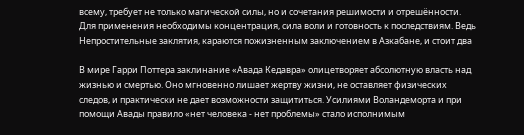всему, требует не только магической силы, но и сочетания решимости и отрешённости. Для применения необходимы концентрация, сила воли и готовность к последствиям. Ведь Непростительные заклятия, караются пожизненным заключением в Азкабане, и стоит два

В мире Гарри Поттера заклинание «Авада Кедавра» олицетворяет абсолютную власть над жизнью и смертью. Оно мгновенно лишает жертву жизни, не оставляет физических следов, и практически не дает возможности защититься. Усилиями Воландеморта и при помощи Авады правило «нет человека - нет проблемы» стало исполнимым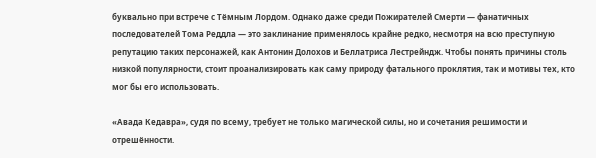буквально при встрече с Тёмным Лордом. Однако даже среди Пожирателей Смерти — фанатичных последователей Тома Реддла — это заклинание применялось крайне редко, несмотря на всю преступную репутацию таких персонажей, как Антонин Долохов и Беллатриса Лестрейндж. Чтобы понять причины столь низкой популярности, стоит проанализировать как саму природу фатального проклятия, так и мотивы тех, кто мог бы его использовать.

«Авада Кедавра», судя по всему, требует не только магической силы, но и сочетания решимости и отрешённости.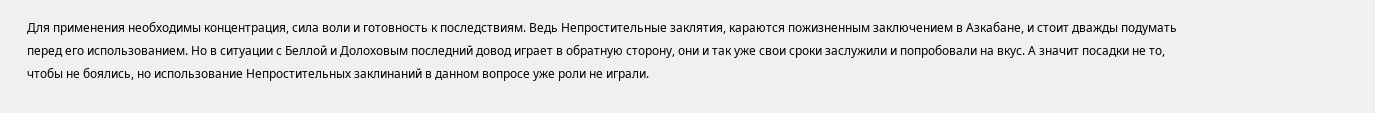Для применения необходимы концентрация, сила воли и готовность к последствиям. Ведь Непростительные заклятия, караются пожизненным заключением в Азкабане, и стоит дважды подумать перед его использованием. Но в ситуации с Беллой и Долоховым последний довод играет в обратную сторону, они и так уже свои сроки заслужили и попробовали на вкус. А значит посадки не то, чтобы не боялись, но использование Непростительных заклинаний в данном вопросе уже роли не играли.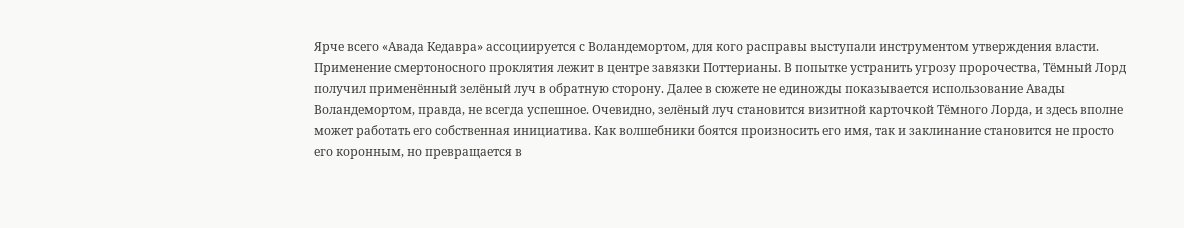Ярче всего «Авада Кедавра» ассоциируется с Воландемортом, для кого расправы выступали инструментом утверждения власти. Применение смертоносного проклятия лежит в центре завязки Поттерианы. В попытке устранить угрозу пророчества, Тёмный Лорд получил применённый зелёный луч в обратную сторону. Далее в сюжете не единожды показывается использование Авады Воландемортом, правда, не всегда успешное. Очевидно, зелёный луч становится визитной карточкой Тёмного Лорда, и здесь вполне может работать его собственная инициатива. Как волшебники боятся произносить его имя, так и заклинание становится не просто его коронным, но превращается в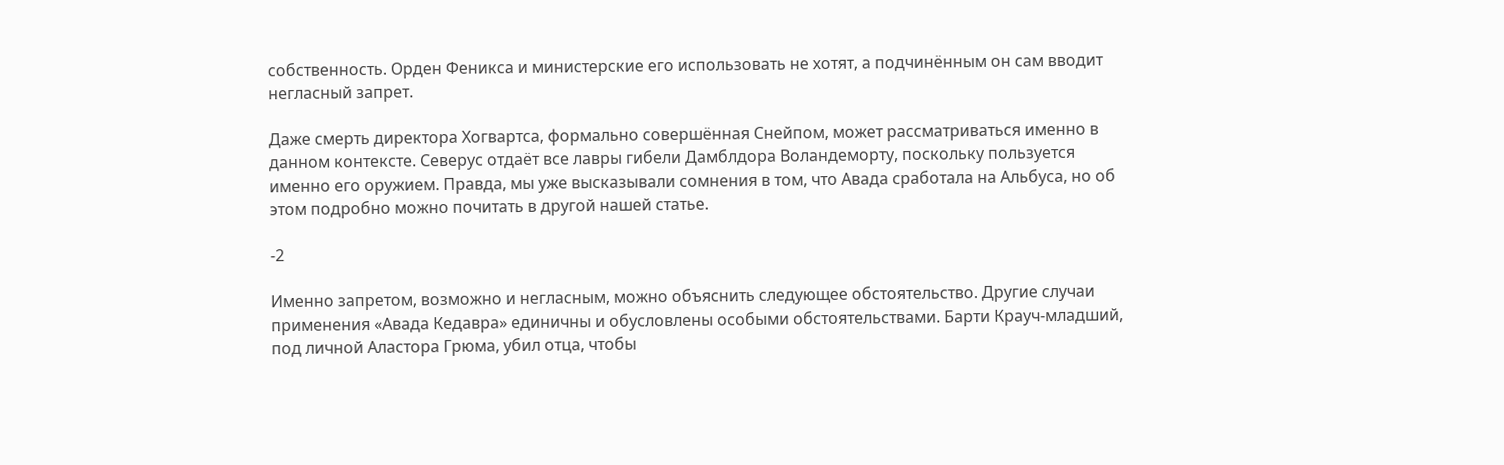собственность. Орден Феникса и министерские его использовать не хотят, а подчинённым он сам вводит негласный запрет.

Даже смерть директора Хогвартса, формально совершённая Снейпом, может рассматриваться именно в данном контексте. Северус отдаёт все лавры гибели Дамблдора Воландеморту, поскольку пользуется именно его оружием. Правда, мы уже высказывали сомнения в том, что Авада сработала на Альбуса, но об этом подробно можно почитать в другой нашей статье.

-2

Именно запретом, возможно и негласным, можно объяснить следующее обстоятельство. Другие случаи применения «Авада Кедавра» единичны и обусловлены особыми обстоятельствами. Барти Крауч-младший, под личной Аластора Грюма, убил отца, чтобы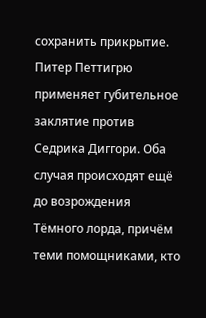сохранить прикрытие. Питер Петтигрю применяет губительное заклятие против Седрика Диггори. Оба случая происходят ещё до возрождения Тёмного лорда, причём теми помощниками, кто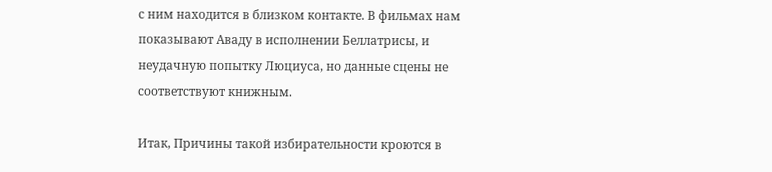с ним находится в близком контакте. В фильмах нам показывают Аваду в исполнении Беллатрисы, и неудачную попытку Люциуса, но данные сцены не соответствуют книжным.

Итак, Причины такой избирательности кроются в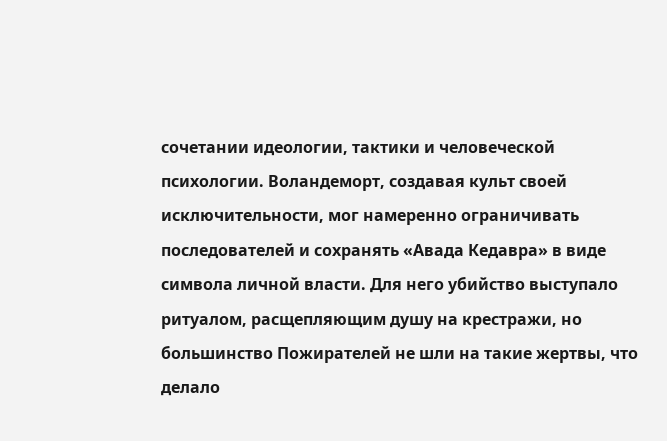сочетании идеологии, тактики и человеческой психологии. Воландеморт, создавая культ своей исключительности, мог намеренно ограничивать последователей и сохранять «Авада Кедавра» в виде символа личной власти. Для него убийство выступало ритуалом, расщепляющим душу на крестражи, но большинство Пожирателей не шли на такие жертвы, что делало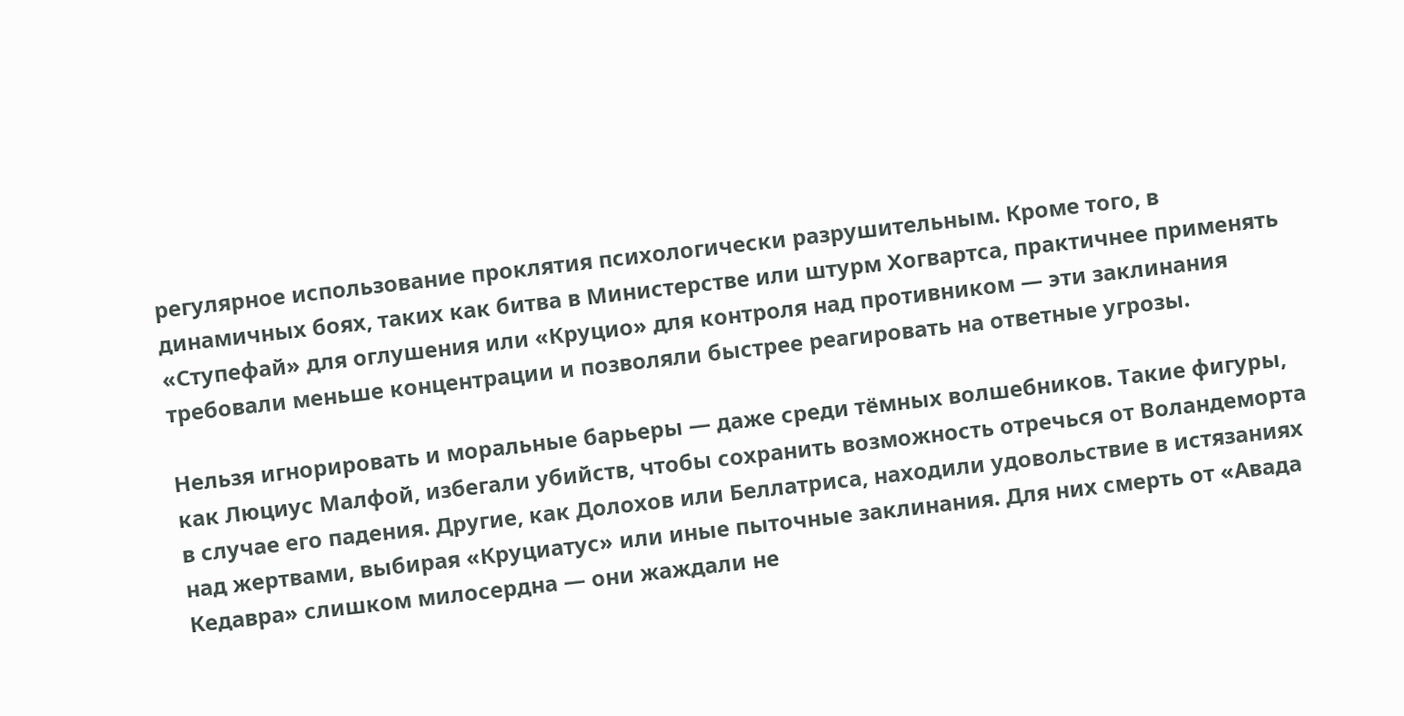регулярное использование проклятия психологически разрушительным. Кроме того, в динамичных боях, таких как битва в Министерстве или штурм Хогвартса, практичнее применять «Ступефай» для оглушения или «Круцио» для контроля над противником — эти заклинания требовали меньше концентрации и позволяли быстрее реагировать на ответные угрозы.

Нельзя игнорировать и моральные барьеры — даже среди тёмных волшебников. Такие фигуры, как Люциус Малфой, избегали убийств, чтобы сохранить возможность отречься от Воландеморта в случае его падения. Другие, как Долохов или Беллатриса, находили удовольствие в истязаниях над жертвами, выбирая «Круциатус» или иные пыточные заклинания. Для них смерть от «Авада Кедавра» слишком милосердна — они жаждали не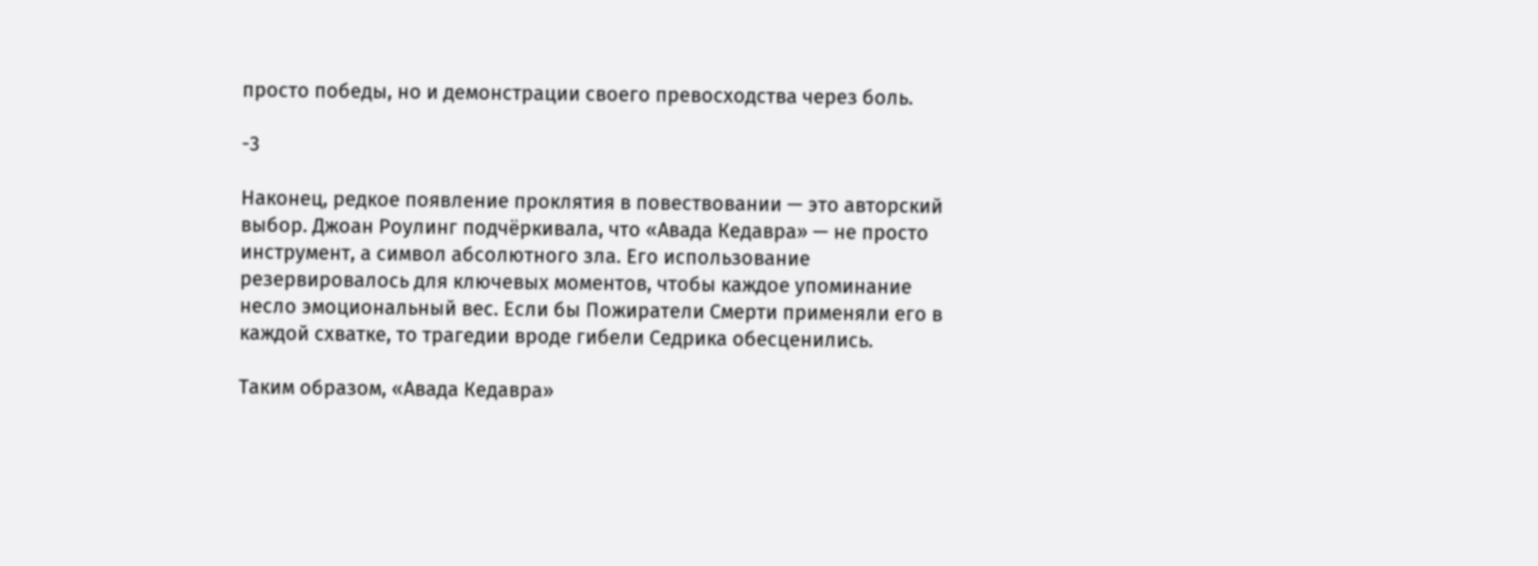просто победы, но и демонстрации своего превосходства через боль.

-3

Наконец, редкое появление проклятия в повествовании — это авторский выбор. Джоан Роулинг подчёркивала, что «Авада Кедавра» — не просто инструмент, а символ абсолютного зла. Его использование резервировалось для ключевых моментов, чтобы каждое упоминание несло эмоциональный вес. Если бы Пожиратели Смерти применяли его в каждой схватке, то трагедии вроде гибели Седрика обесценились.

Таким образом, «Авада Кедавра»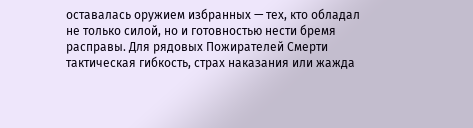оставалась оружием избранных — тех, кто обладал не только силой, но и готовностью нести бремя расправы. Для рядовых Пожирателей Смерти тактическая гибкость, страх наказания или жажда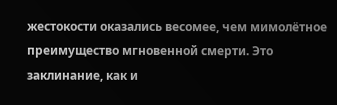жестокости оказались весомее, чем мимолётное преимущество мгновенной смерти. Это заклинание, как и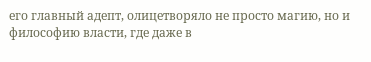его главный адепт, олицетворяло не просто магию, но и философию власти, где даже в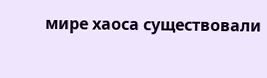мире хаоса существовали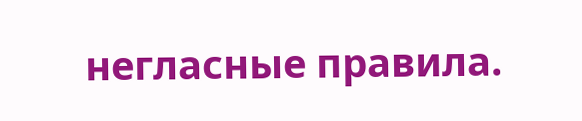негласные правила.